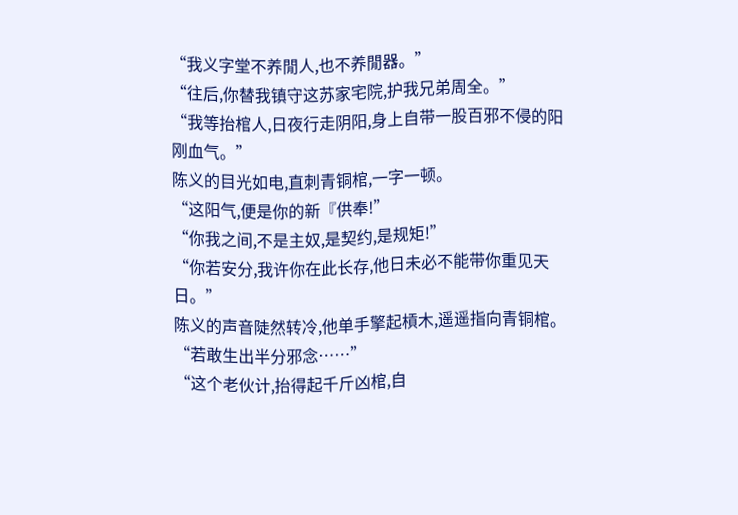“我义字堂不养閒人,也不养閒器。”
“往后,你替我镇守这苏家宅院,护我兄弟周全。”
“我等抬棺人,日夜行走阴阳,身上自带一股百邪不侵的阳刚血气。”
陈义的目光如电,直刺青铜棺,一字一顿。
“这阳气,便是你的新『供奉!”
“你我之间,不是主奴,是契约,是规矩!”
“你若安分,我许你在此长存,他日未必不能带你重见天日。”
陈义的声音陡然转冷,他单手擎起槓木,遥遥指向青铜棺。
“若敢生出半分邪念……”
“这个老伙计,抬得起千斤凶棺,自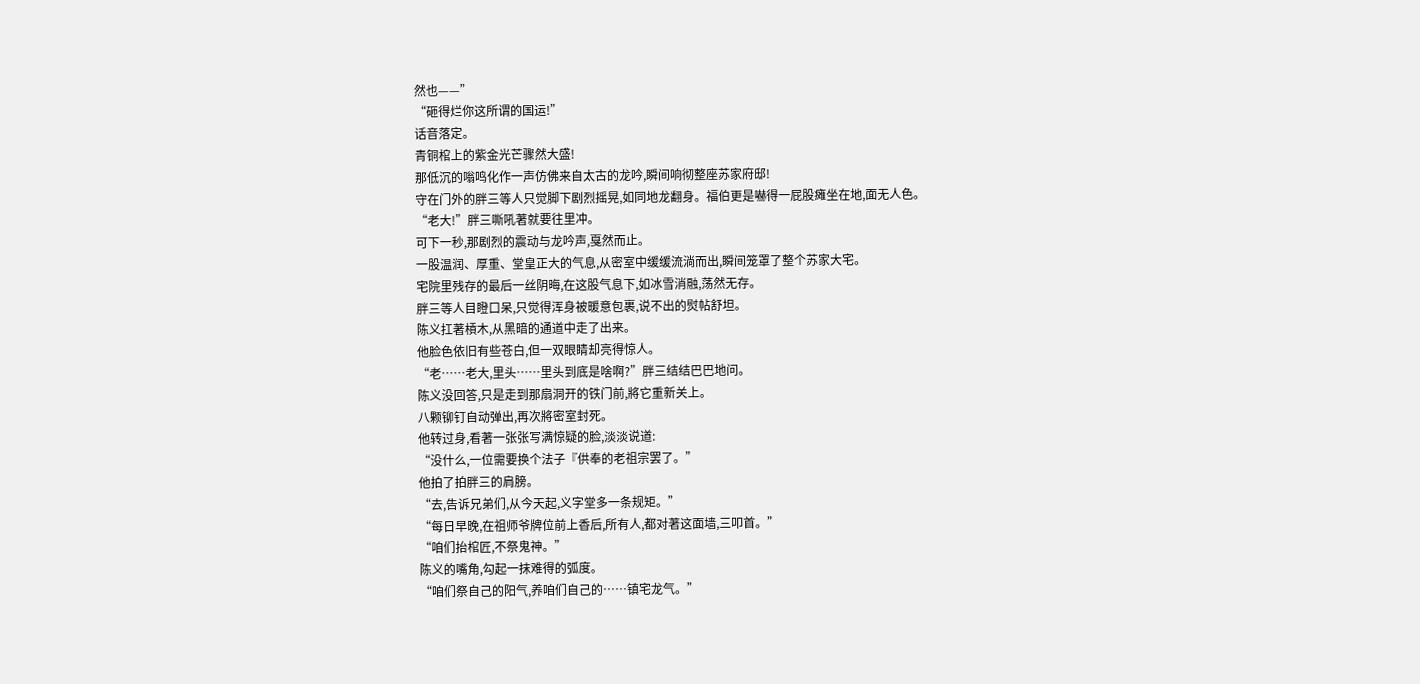然也——”
“砸得烂你这所谓的国运!”
话音落定。
青铜棺上的紫金光芒骤然大盛!
那低沉的嗡鸣化作一声仿佛来自太古的龙吟,瞬间响彻整座苏家府邸!
守在门外的胖三等人只觉脚下剧烈摇晃,如同地龙翻身。福伯更是嚇得一屁股瘫坐在地,面无人色。
“老大!”胖三嘶吼著就要往里冲。
可下一秒,那剧烈的震动与龙吟声,戛然而止。
一股温润、厚重、堂皇正大的气息,从密室中缓缓流淌而出,瞬间笼罩了整个苏家大宅。
宅院里残存的最后一丝阴晦,在这股气息下,如冰雪消融,荡然无存。
胖三等人目瞪口呆,只觉得浑身被暖意包裹,说不出的熨帖舒坦。
陈义扛著槓木,从黑暗的通道中走了出来。
他脸色依旧有些苍白,但一双眼睛却亮得惊人。
“老……老大,里头……里头到底是啥啊?”胖三结结巴巴地问。
陈义没回答,只是走到那扇洞开的铁门前,將它重新关上。
八颗铆钉自动弹出,再次將密室封死。
他转过身,看著一张张写满惊疑的脸,淡淡说道:
“没什么,一位需要换个法子『供奉的老祖宗罢了。”
他拍了拍胖三的肩膀。
“去,告诉兄弟们,从今天起,义字堂多一条规矩。”
“每日早晚,在祖师爷牌位前上香后,所有人,都对著这面墙,三叩首。”
“咱们抬棺匠,不祭鬼神。”
陈义的嘴角,勾起一抹难得的弧度。
“咱们祭自己的阳气,养咱们自己的……镇宅龙气。”